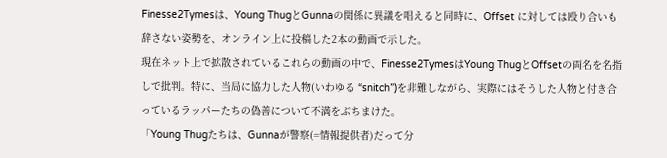Finesse2Tymesは、Young ThugとGunnaの関係に異議を唱えると同時に、Offset に対しては殴り合いも辞さない姿勢を、オンライン上に投稿した2本の動画で示した。
現在ネット上で拡散されているこれらの動画の中で、Finesse2TymesはYoung ThugとOffsetの両名を名指しで批判。特に、当局に協力した人物(いわゆる “snitch”)を非難しながら、実際にはそうした人物と付き合っているラッパーたちの偽善について不満をぶちまけた。
「Young Thugたちは、Gunnaが警察(=情報提供者)だって分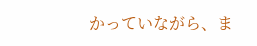かっていながら、ま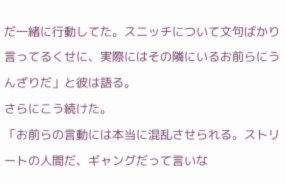だ一緒に行動してた。スニッチについて文句ばかり言ってるくせに、実際にはその隣にいるお前らにうんざりだ」と彼は語る。
さらにこう続けた。
「お前らの言動には本当に混乱させられる。ストリートの人間だ、ギャングだって言いな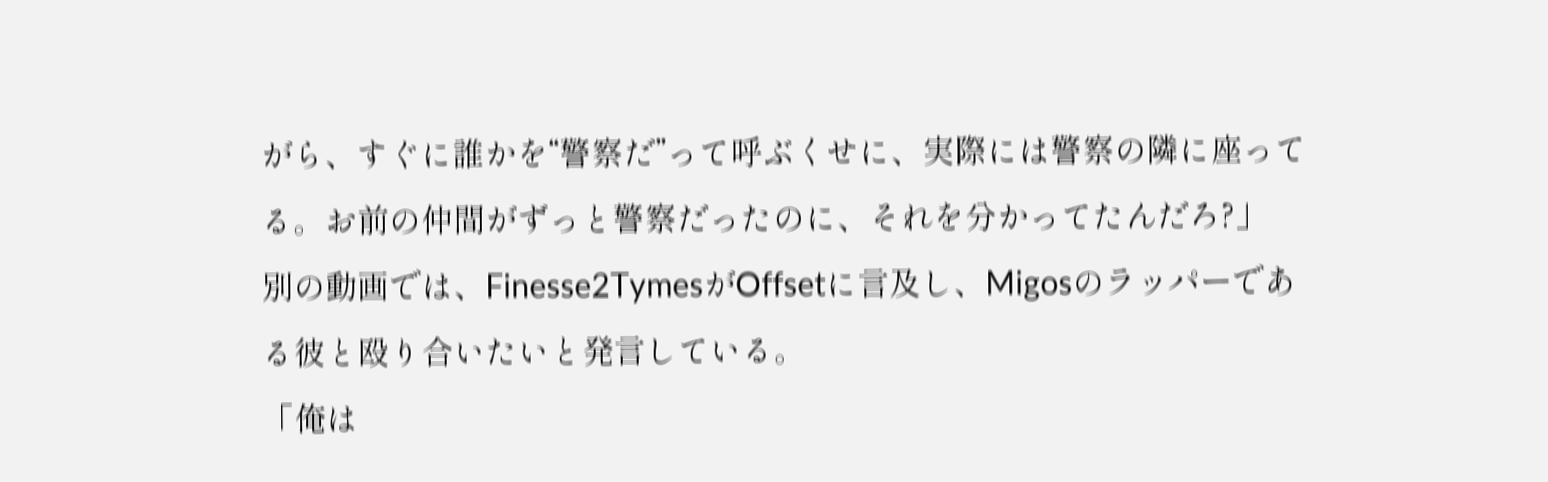がら、すぐに誰かを“警察だ”って呼ぶくせに、実際には警察の隣に座ってる。お前の仲間がずっと警察だったのに、それを分かってたんだろ?」
別の動画では、Finesse2TymesがOffsetに言及し、Migosのラッパーである彼と殴り合いたいと発言している。
「俺は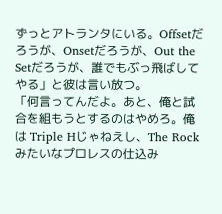ずっとアトランタにいる。Offsetだろうが、Onsetだろうが、Out the Setだろうが、誰でもぶっ飛ばしてやる」と彼は言い放つ。
「何言ってんだよ。あと、俺と試合を組もうとするのはやめろ。俺は Triple Hじゃねえし、The Rockみたいなプロレスの仕込み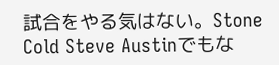試合をやる気はない。Stone Cold Steve Austinでもな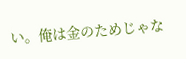い。俺は金のためじゃな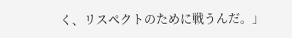く、リスペクトのために戦うんだ。」